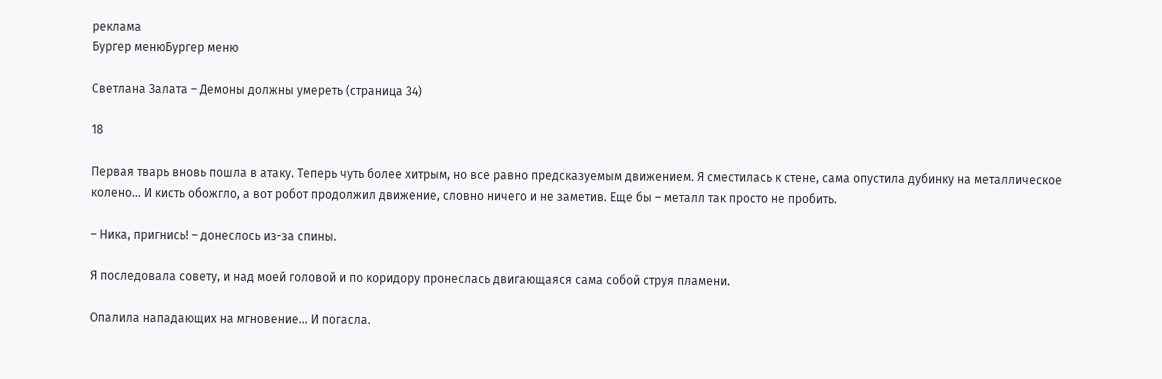реклама
Бургер менюБургер меню

Светлана Залата – Демоны должны умереть (страница 34)

18

Первая тварь вновь пошла в атаку. Теперь чуть более хитрым, но все равно предсказуемым движением. Я сместилась к стене, сама опустила дубинку на металлическое колено… И кисть обожгло, а вот робот продолжил движение, словно ничего и не заметив. Еще бы – металл так просто не пробить.

– Ника, пригнись! – донеслось из-за спины.

Я последовала совету, и над моей головой и по коридору пронеслась двигающаяся сама собой струя пламени.

Опалила нападающих на мгновение… И погасла.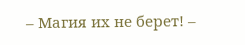– Магия их не берет! –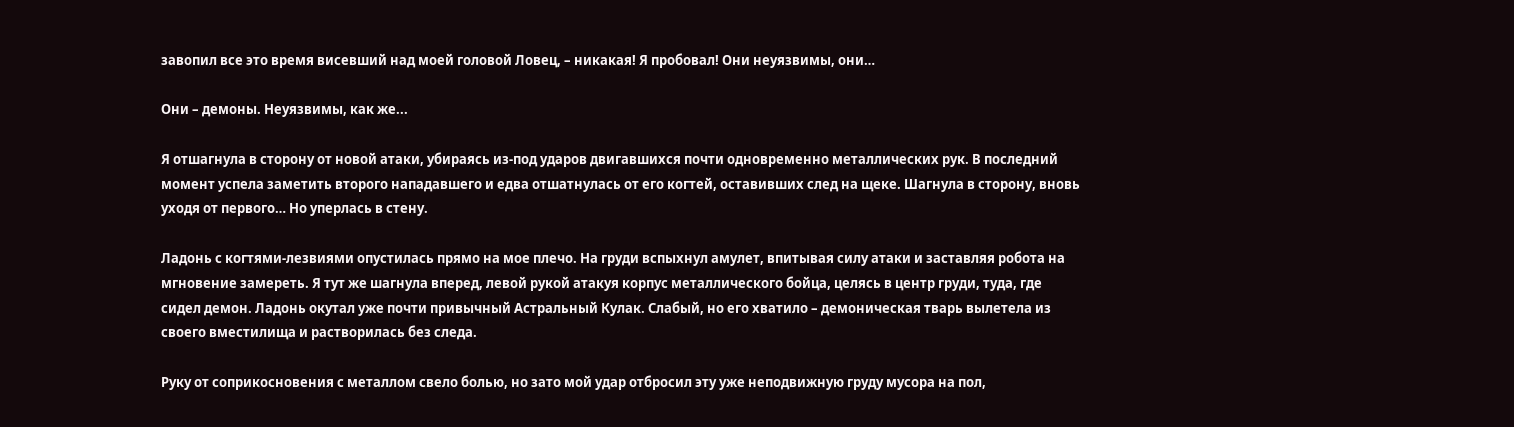завопил все это время висевший над моей головой Ловец, – никакая! Я пробовал! Они неуязвимы, они…

Они – демоны. Неуязвимы, как же...

Я отшагнула в сторону от новой атаки, убираясь из-под ударов двигавшихся почти одновременно металлических рук. В последний момент успела заметить второго нападавшего и едва отшатнулась от его когтей, оставивших след на щеке. Шагнула в сторону, вновь уходя от первого… Но уперлась в стену.

Ладонь с когтями-лезвиями опустилась прямо на мое плечо. На груди вспыхнул амулет, впитывая силу атаки и заставляя робота на мгновение замереть. Я тут же шагнула вперед, левой рукой атакуя корпус металлического бойца, целясь в центр груди, туда, где сидел демон. Ладонь окутал уже почти привычный Астральный Кулак. Слабый, но его хватило – демоническая тварь вылетела из своего вместилища и растворилась без следа.

Руку от соприкосновения с металлом свело болью, но зато мой удар отбросил эту уже неподвижную груду мусора на пол,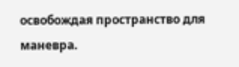освобождая пространство для маневра.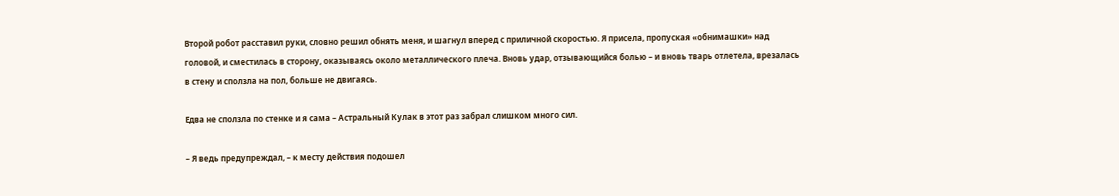Второй робот расставил руки, словно решил обнять меня, и шагнул вперед с приличной скоростью. Я присела, пропуская «обнимашки» над головой, и сместилась в сторону, оказываясь около металлического плеча. Вновь удар, отзывающийся болью – и вновь тварь отлетела, врезалась в стену и сползла на пол, больше не двигаясь.

Едва не сползла по стенке и я сама – Астральный Кулак в этот раз забрал слишком много сил.

– Я ведь предупреждал, – к месту действия подошел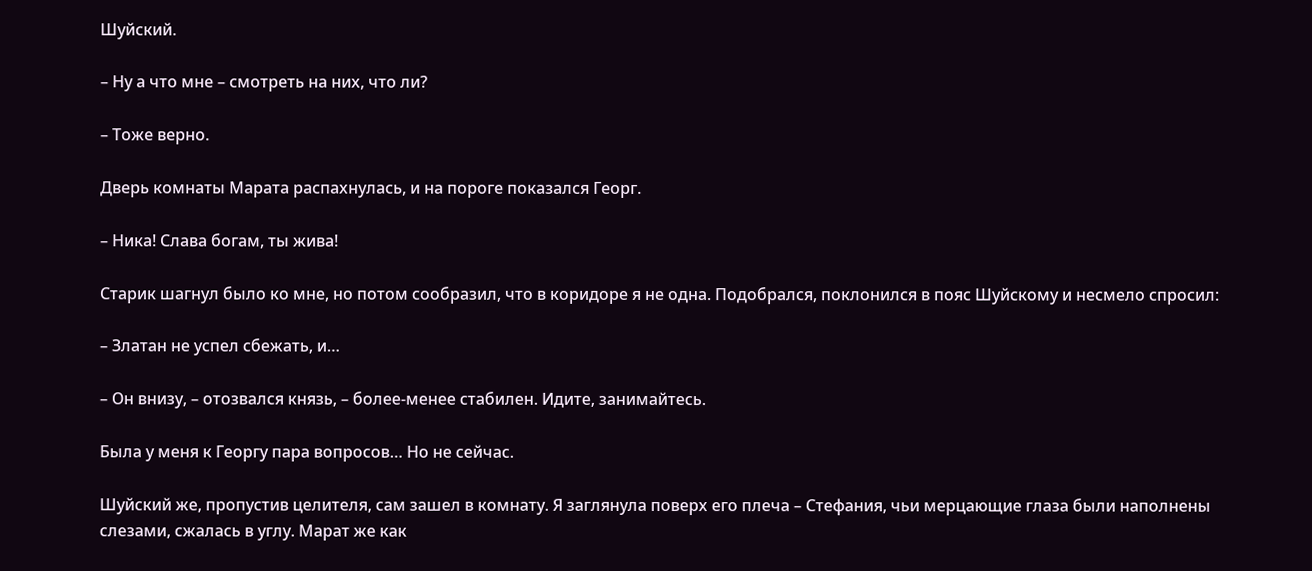Шуйский.

– Ну а что мне – смотреть на них, что ли?

– Тоже верно.

Дверь комнаты Марата распахнулась, и на пороге показался Георг.

– Ника! Слава богам, ты жива!

Старик шагнул было ко мне, но потом сообразил, что в коридоре я не одна. Подобрался, поклонился в пояс Шуйскому и несмело спросил:

– Златан не успел сбежать, и…

– Он внизу, – отозвался князь, – более-менее стабилен. Идите, занимайтесь.

Была у меня к Георгу пара вопросов… Но не сейчас.

Шуйский же, пропустив целителя, сам зашел в комнату. Я заглянула поверх его плеча – Стефания, чьи мерцающие глаза были наполнены слезами, сжалась в углу. Марат же как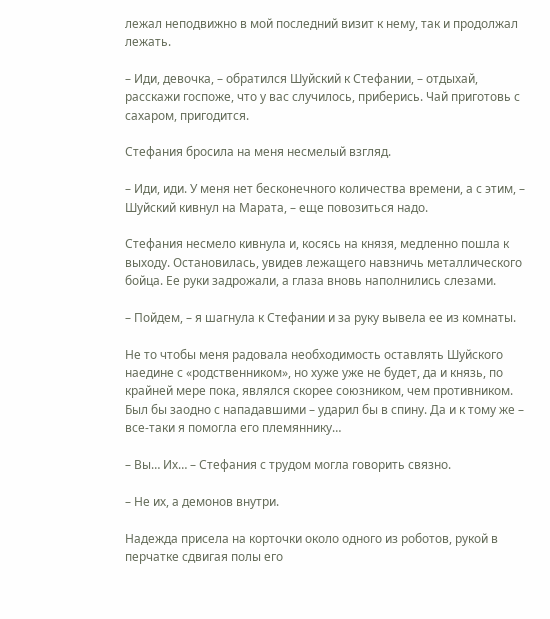лежал неподвижно в мой последний визит к нему, так и продолжал лежать.

– Иди, девочка, – обратился Шуйский к Стефании, – отдыхай, расскажи госпоже, что у вас случилось, приберись. Чай приготовь с сахаром, пригодится.

Стефания бросила на меня несмелый взгляд.

– Иди, иди. У меня нет бесконечного количества времени, а с этим, – Шуйский кивнул на Марата, – еще повозиться надо.

Стефания несмело кивнула и, косясь на князя, медленно пошла к выходу. Остановилась, увидев лежащего навзничь металлического бойца. Ее руки задрожали, а глаза вновь наполнились слезами.

– Пойдем, – я шагнула к Стефании и за руку вывела ее из комнаты.

Не то чтобы меня радовала необходимость оставлять Шуйского наедине с «родственником», но хуже уже не будет, да и князь, по крайней мере пока, являлся скорее союзником, чем противником. Был бы заодно с нападавшими – ударил бы в спину. Да и к тому же – все-таки я помогла его племяннику…

– Вы… Их… – Стефания с трудом могла говорить связно.

– Не их, а демонов внутри.

Надежда присела на корточки около одного из роботов, рукой в перчатке сдвигая полы его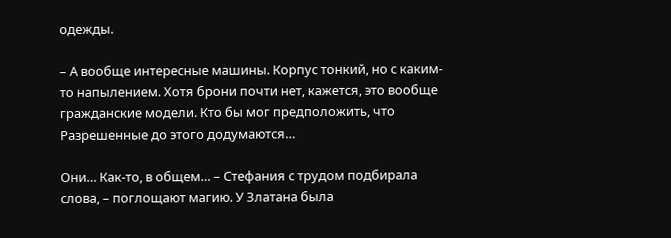одежды.

– А вообще интересные машины. Корпус тонкий, но с каким-то напылением. Хотя брони почти нет, кажется, это вообще гражданские модели. Кто бы мог предположить, что Разрешенные до этого додумаются…

Они… Как-то, в общем… – Стефания с трудом подбирала слова, – поглощают магию. У Златана была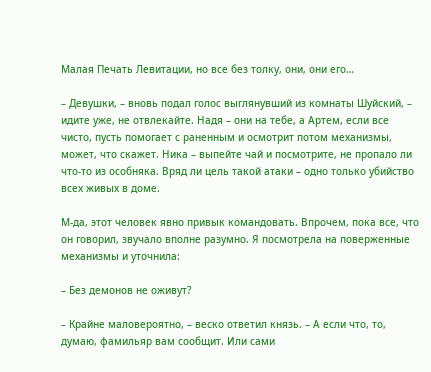Малая Печать Левитации, но все без толку, они, они его…

– Девушки, – вновь подал голос выглянувший из комнаты Шуйский, – идите уже, не отвлекайте. Надя – они на тебе, а Артем, если все чисто, пусть помогает с раненным и осмотрит потом механизмы, может, что скажет. Ника – выпейте чай и посмотрите, не пропало ли что-то из особняка. Вряд ли цель такой атаки – одно только убийство всех живых в доме.

М-да, этот человек явно привык командовать. Впрочем, пока все, что он говорил, звучало вполне разумно. Я посмотрела на поверженные механизмы и уточнила:

– Без демонов не оживут?

– Крайне маловероятно, – веско ответил князь. – А если что, то, думаю, фамильяр вам сообщит. Или сами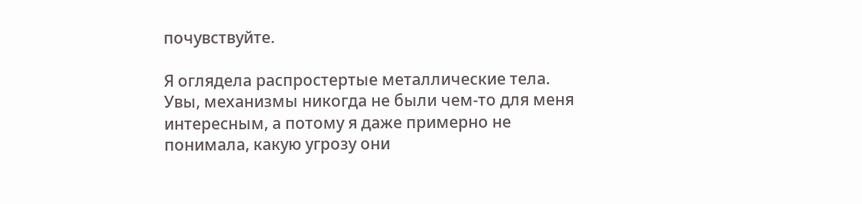почувствуйте.

Я оглядела распростертые металлические тела. Увы, механизмы никогда не были чем-то для меня интересным, а потому я даже примерно не понимала, какую угрозу они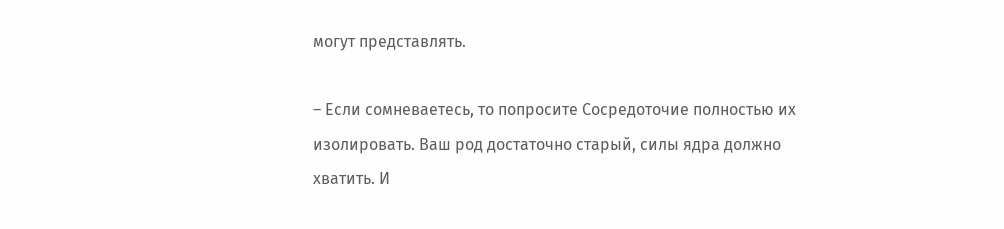могут представлять.

– Если сомневаетесь, то попросите Сосредоточие полностью их изолировать. Ваш род достаточно старый, силы ядра должно хватить. И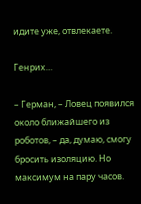идите уже, отвлекаете.

Генрих…

– Герман, – Ловец появился около ближайшего из роботов, – да, думаю, смогу бросить изоляцию. Но максимум на пару часов.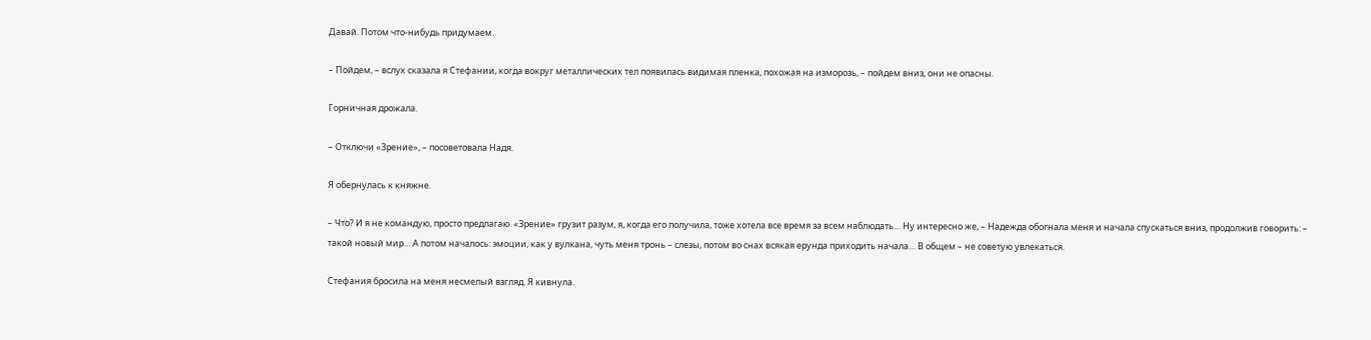Давай. Потом что-нибудь придумаем.

– Пойдем, – вслух сказала я Стефании, когда вокруг металлических тел появилась видимая пленка, похожая на изморозь, – пойдем вниз, они не опасны.

Горничная дрожала.

– Отключи «Зрение», – посоветовала Надя.

Я обернулась к княжне.

– Что? И я не командую, просто предлагаю. «Зрение» грузит разум, я, когда его получила, тоже хотела все время за всем наблюдать… Ну интересно же, – Надежда обогнала меня и начала спускаться вниз, продолжив говорить: – такой новый мир… А потом началось: эмоции, как у вулкана, чуть меня тронь – слезы, потом во снах всякая ерунда приходить начала… В общем – не советую увлекаться.

Стефания бросила на меня несмелый взгляд. Я кивнула.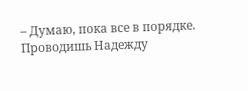– Думаю, пока все в порядке. Проводишь Надежду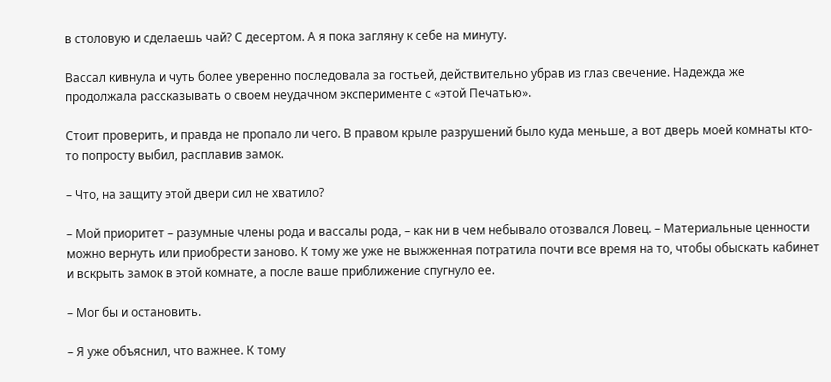в столовую и сделаешь чай? С десертом. А я пока загляну к себе на минуту.

Вассал кивнула и чуть более уверенно последовала за гостьей, действительно убрав из глаз свечение. Надежда же продолжала рассказывать о своем неудачном эксперименте с «этой Печатью».

Стоит проверить, и правда не пропало ли чего. В правом крыле разрушений было куда меньше, а вот дверь моей комнаты кто-то попросту выбил, расплавив замок.

– Что, на защиту этой двери сил не хватило?

– Мой приоритет – разумные члены рода и вассалы рода, – как ни в чем небывало отозвался Ловец. – Материальные ценности можно вернуть или приобрести заново. К тому же уже не выжженная потратила почти все время на то, чтобы обыскать кабинет и вскрыть замок в этой комнате, а после ваше приближение спугнуло ее.

– Мог бы и остановить.

– Я уже объяснил, что важнее. К тому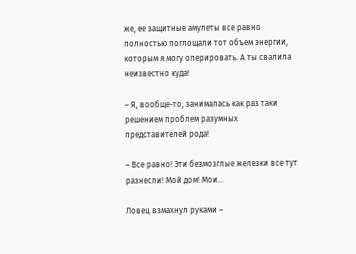же, ее защитные амулеты все равно полностью поглощали тот объем энергии, которым я могу оперировать. А ты свалила неизвестно куда!

– Я, вообще-то, занималась как раз таки решением проблем разумных представителей рода!

– Все равно! Эти безмозглые железки все тут разнесли! Мой дом! Мои…

Ловец взмахнул руками –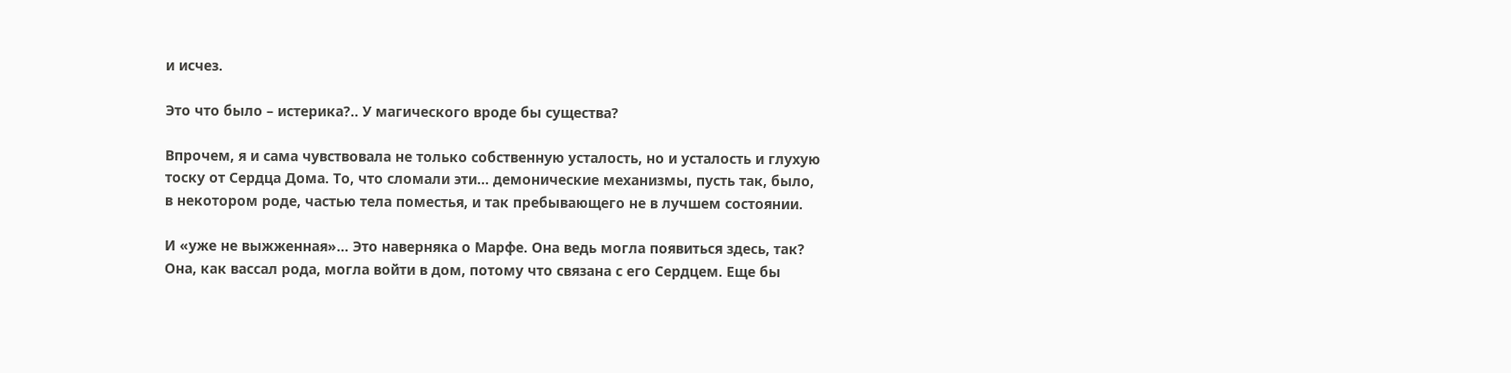и исчез.

Это что было – истерика?.. У магического вроде бы существа?

Впрочем, я и сама чувствовала не только собственную усталость, но и усталость и глухую тоску от Сердца Дома. То, что сломали эти… демонические механизмы, пусть так, было, в некотором роде, частью тела поместья, и так пребывающего не в лучшем состоянии.

И «уже не выжженная»… Это наверняка о Марфе. Она ведь могла появиться здесь, так? Она, как вассал рода, могла войти в дом, потому что связана с его Сердцем. Еще бы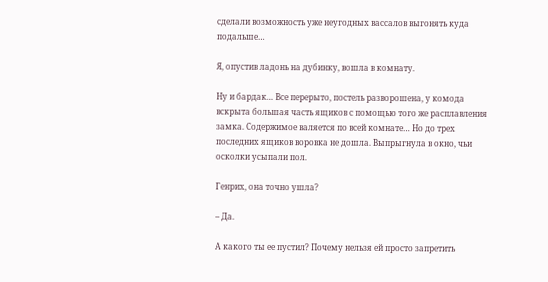сделали возможность уже неугодных вассалов выгонять куда подальше…

Я, опустив ладонь на дубинку, вошла в комнату.

Ну и бардак… Все перерыто, постель разворошена, у комода вскрыта большая часть ящиков с помощью того же расплавления замка. Содержимое валяется по всей комнате… Но до трех последних ящиков воровка не дошла. Выпрыгнула в окно, чьи осколки усыпали пол.

Генрих, она точно ушла?

– Да.

А какого ты ее пустил? Почему нельзя ей просто запретить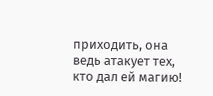приходить, она ведь атакует тех, кто дал ей магию!